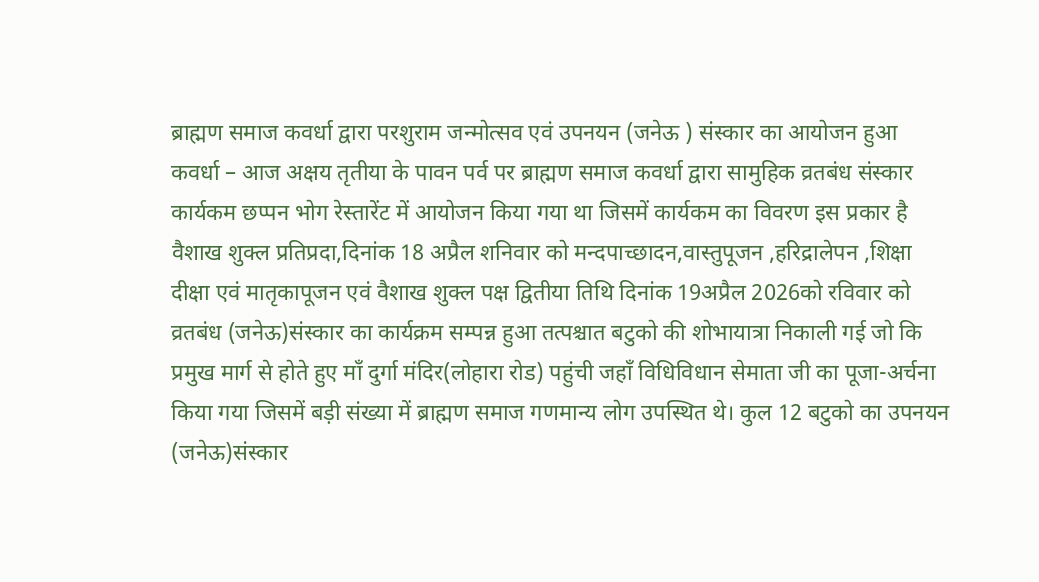ब्राह्मण समाज कवर्धा द्वारा परशुराम जन्मोत्सव एवं उपनयन (जनेऊ ) संस्कार का आयोजन हुआ
कवर्धा – आज अक्षय तृतीया के पावन पर्व पर ब्राह्मण समाज कवर्धा द्वारा सामुहिक व्रतबंध संस्कार कार्यकम छप्पन भोग रेस्तारेंट में आयोजन किया गया था जिसमें कार्यकम का विवरण इस प्रकार है वैशाख शुक्ल प्रतिप्रदा,दिनांक 18 अप्रैल शनिवार को मन्दपाच्छादन,वास्तुपूजन ,हरिद्रालेपन ,शिक्षा दीक्षा एवं मातृकापूजन एवं वैशाख शुक्ल पक्ष द्वितीया तिथि दिनांक 19अप्रैल 2026को रविवार को व्रतबंध (जनेऊ)संस्कार का कार्यक्रम सम्पन्न हुआ तत्पश्चात बटुको की शोभायात्रा निकाली गई जो कि प्रमुख मार्ग से होते हुए माँ दुर्गा मंदिर(लोहारा रोड) पहुंची जहाँ विधिविधान सेमाता जी का पूजा-अर्चना किया गया जिसमें बड़ी संख्या में ब्राह्मण समाज गणमान्य लोग उपस्थित थे। कुल 12 बटुको का उपनयन (जनेऊ)संस्कार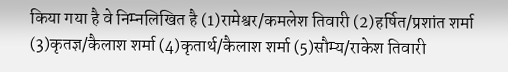किया गया है वे निम्नलिखित है (1)रामेश्वर/कमलेश तिवारी (2)हर्षित/प्रशांत शर्मा (3)कृतज्ञ/कैलाश शर्मा (4)कृतार्थ/कैलाश शर्मा (5)सौम्य/राकेश तिवारी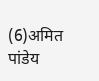(6)अमित पांडेय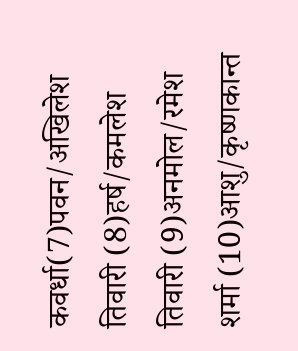कवर्धा(7)पवन/अखिलेश तिवारी (8)हर्ष/कमलेश तिवारी (9)अनमोल/रमेश शर्मा (10)आशु/कृष्णकान्त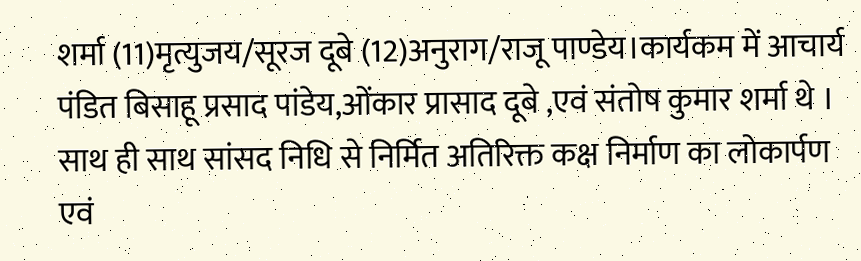शर्मा (11)मृत्युजय/सूरज दूबे (12)अनुराग/राजू पाण्डेय।कार्यकम में आचार्य पंडित बिसाहू प्रसाद पांडेय,ओंकार प्रासाद दूबे ,एवं संतोष कुमार शर्मा थे । साथ ही साथ सांसद निधि से निर्मित अतिरिक्त कक्ष निर्माण का लोकार्पण एवं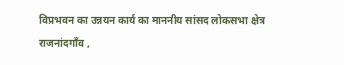विप्रभवन का उन्नयन कार्य का माननीय सांसद लोकसभा क्षेत्र
राजनांदगाँव ,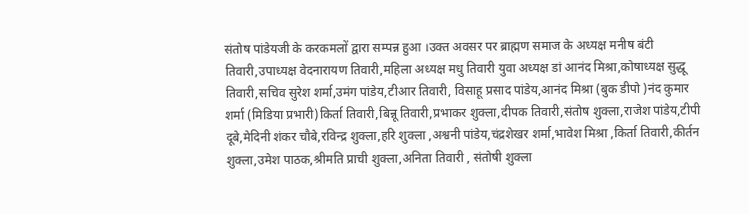संतोष पांडेयजी के करकमलों द्वारा सम्पन्न हुआ ।उक्त अवसर पर ब्राह्मण समाज के अध्यक्ष मनीष बंटी तिवारी,उपाध्यक्ष वेदनारायण तिवारी,महिला अध्यक्ष मधु तिवारी युवा अध्यक्ष डां आनंद मिश्रा,कोषाध्यक्ष सुद्धू तिवारी,सचिव सुरेश शर्मा,उमंग पांडेय,टीआर तिवारी, विसाहू प्रसाद पांडेय,आनंद मिश्रा (बुक डीपो )नंद कुमार शर्मा (मिडिया प्रभारी)किर्ता तिवारी,बिन्नू तिवारी,प्रभाकर शुक्ला,दीपक तिवारी,संतोष शुक्ला,राजेश पांडेय,टीपी दूबे,मेदिनी शंकर चौबे,रविन्द्र शुक्ला,हरि शुक्ला ,अश्वनी पांडेय,चंद्रशेखर शर्मा,भावेश मिश्रा ,किर्ता तिवारी,कीर्तन शुक्ला,उमेश पाठक,श्रीमति प्राची शुक्ला,अनिता तिवारी , संतोषी शुक्ला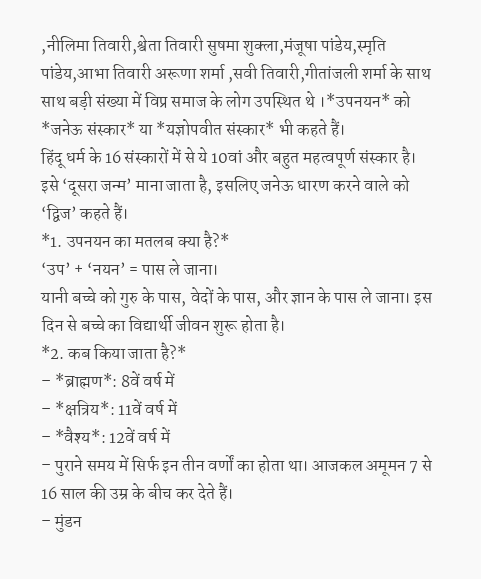,नीलिमा तिवारी,श्वेता तिवारी सुषमा शुक्ला,मंजूषा पांडेय,स्मृति पांडेय,आभा तिवारी अरूणा शर्मा ,सवी तिवारी,गीतांजली शर्मा के साथ साथ बड़ी संख्या में विप्र समाज के लोग उपस्थित थे ।*उपनयन* को *जनेऊ संस्कार* या *यज्ञोपवीत संस्कार* भी कहते हैं।
हिंदू धर्म के 16 संस्कारों में से ये 10वां और बहुत महत्वपूर्ण संस्कार है। इसे ‘दूसरा जन्म’ माना जाता है, इसलिए जनेऊ धारण करने वाले को ‘द्विज’ कहते हैं।
*1. उपनयन का मतलब क्या है?*
‘उप’ + ‘नयन’ = पास ले जाना।
यानी बच्चे को गुरु के पास, वेदों के पास, और ज्ञान के पास ले जाना। इस दिन से बच्चे का विद्यार्थी जीवन शुरू होता है।
*2. कब किया जाता है?*
– *ब्राह्मण*: 8वें वर्ष में
– *क्षत्रिय*: 11वें वर्ष में
– *वैश्य*: 12वें वर्ष में
– पुराने समय में सिर्फ इन तीन वर्णों का होता था। आजकल अमूमन 7 से 16 साल की उम्र के बीच कर देते हैं।
– मुंडन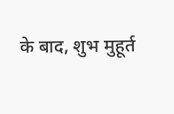के बाद, शुभ मुहूर्त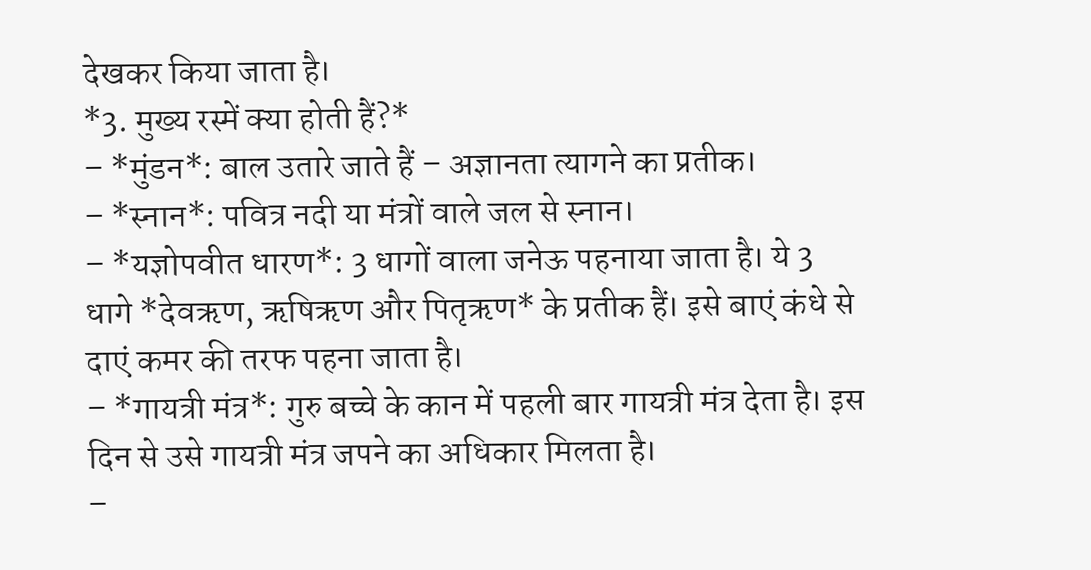देखकर किया जाता है।
*3. मुख्य रस्में क्या होती हैं?*
– *मुंडन*: बाल उतारे जाते हैं – अज्ञानता त्यागने का प्रतीक।
– *स्नान*: पवित्र नदी या मंत्रों वाले जल से स्नान।
– *यज्ञोपवीत धारण*: 3 धागों वाला जनेऊ पहनाया जाता है। ये 3 धागे *देवऋण, ऋषिऋण और पितृऋण* के प्रतीक हैं। इसे बाएं कंधे से दाएं कमर की तरफ पहना जाता है।
– *गायत्री मंत्र*: गुरु बच्चे के कान में पहली बार गायत्री मंत्र देता है। इस दिन से उसे गायत्री मंत्र जपने का अधिकार मिलता है।
–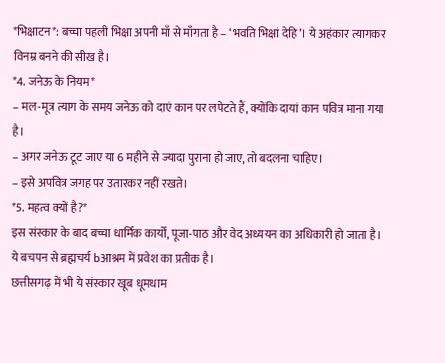*भिक्षाटन*: बच्चा पहली भिक्षा अपनी माँ से माँगता है – ‘भवति भिक्षां देहि’। ये अहंकार त्यागकर विनम्र बनने की सीख है।
*4. जनेऊ के नियम*
– मल-मूत्र त्याग के समय जनेऊ को दाएं कान पर लपेटते हैं, क्योंकि दायां कान पवित्र माना गया है।
– अगर जनेऊ टूट जाए या 6 महीने से ज्यादा पुराना हो जाए, तो बदलना चाहिए।
– इसे अपवित्र जगह पर उतारकर नहीं रखते।
*5. महत्व क्यों है?*
इस संस्कार के बाद बच्चा धार्मिक कार्यों, पूजा-पाठ और वेद अध्ययन का अधिकारी हो जाता है। ये बचपन से ब्रह्मचर्य bआश्रम में प्रवेश का प्रतीक है।
छत्तीसगढ़ में भी ये संस्कार खूब धूमधाम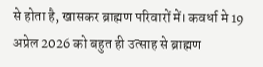से होता है, खासकर ब्राह्मण परिवारों में। कवर्धा मे 19 अप्रेल 2026 को बहुत ही उत्साह से ब्राह्मण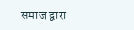समाज द्वारा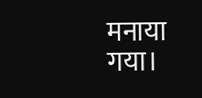मनाया गया।